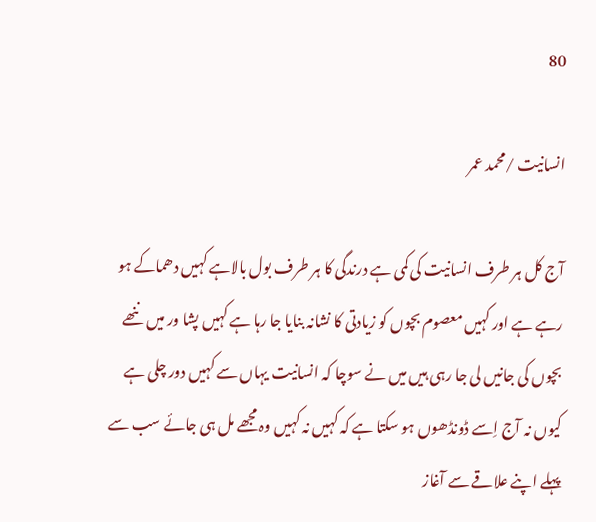80

انسانیت /محمد عمر

آج کل ہر طرف انسانیت کی کمی ہے درندگی کا ہر طرف بول بالاہے کہیں دھماکے ہو رہے ہے اور کہیں معصوم بچوں کو زیادتی کا نشانہ بنایا جا رہا ہے کہیں پشا ور میں ننھے بچوں کی جانیں لی جا رہی ہیں میں نے سوچا کہ انسانیت یہاں سے کہیں دور چلی ہے کیوں نہ آج اِسے ڈونڈھوں ہو سکتا ہے کہ کہیں نہ کہیں وہ مجھے مل ہی جائے سب سے پہلے اپنے علاقے سے آغاز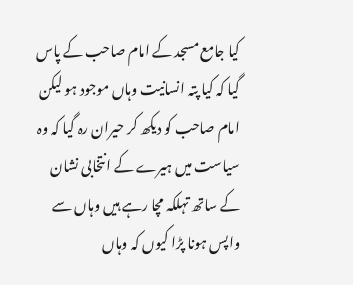کیا جامع مسجد کے امام صاحب کے پاس گیا کہ کیا پتہ انسانیت وہاں موجود ہو لیکن امام صاحب کو دیکھ کر حیران رہ گیا کہ وہ سیاست میں ہیرے کے انتخابی نشان کے ساتھ تہلکہ مچا رہے ہیں وہاں سے واپس ہونا پڑا کیوں کہ وہاں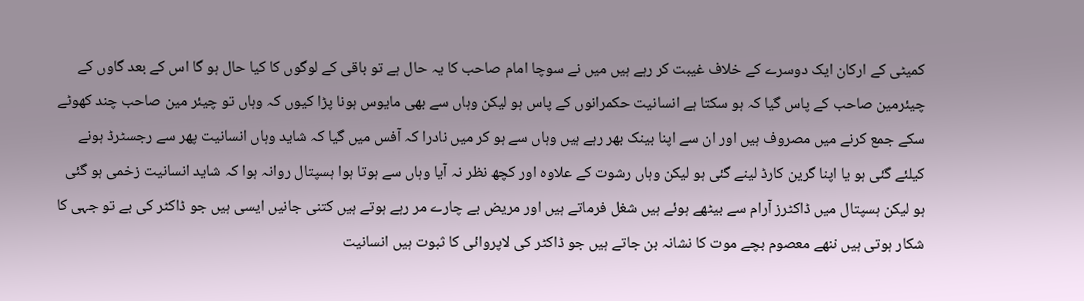کمیٹی کے ارکان ایک دوسرے کے خلاف غیبت کر رہے ہیں میں نے سوچا امام صاحب کا یہ حال ہے تو باقی کے لوگوں کا کیا حال ہو گا اس کے بعد گاوں کے چیئرمین صاحب کے پاس گیا کہ ہو سکتا ہے انسانیت حکمرانوں کے پاس ہو لیکن وہاں سے بھی مایوس ہونا پڑا کیوں کہ وہاں تو چیئر مین صاحب چند کھوٹے سکے جمع کرنے میں مصروف ہیں اور ان سے اپنا بینک بھر رہے ہیں وہاں سے ہو کر میں نادرا کہ آفس میں گیا کہ شاید وہاں انسانیت پھر سے رجسٹرڈ ہونے کیلئے گئی ہو یا اپنا گرین کارڈ لینے گئی ہو لیکن وہاں رشوت کے علاوہ اور کچھ نظر نہ آیا وہاں سے ہوتا ہوا ہسپتال روانہ ہوا کہ شاید انسانیت زخمی ہو گئی ہو لیکن ہسپتال میں ڈاکٹرز آرام سے بیٹھے ہوئے ہیں شغل فرماتے ہیں اور مریض بے چارے مر رہے ہوتے ہیں کتنی جانیں ایسی ہیں جو ڈاکٹر کی بے تو جہی کا شکار ہوتی ہیں ننھے معصوم بچے موت کا نشانہ بن جاتے ہیں جو ڈاکٹر کی لاپروائی کا ثبوت ہیں انسانیت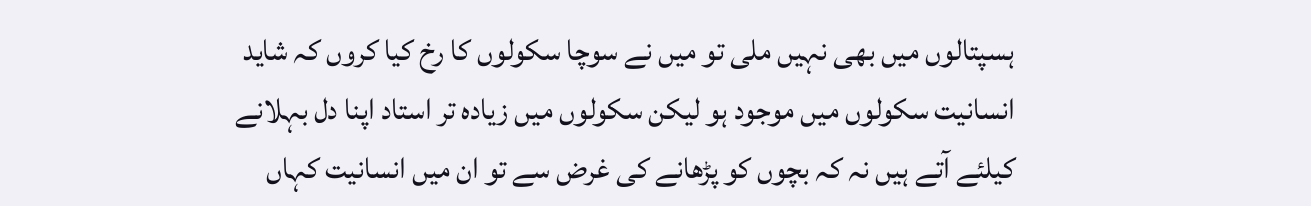ہسپتالوں میں بھی نہیں ملی تو میں نے سوچا سکولوں کا رخ کیا کروں کہ شاید انسانیت سکولوں میں موجود ہو لیکن سکولوں میں زیادہ تر استاد اپنا دل بہلانے کیلئے آتے ہیں نہ کہ بچوں کو پڑھانے کی غرض سے تو ان میں انسانیت کہاں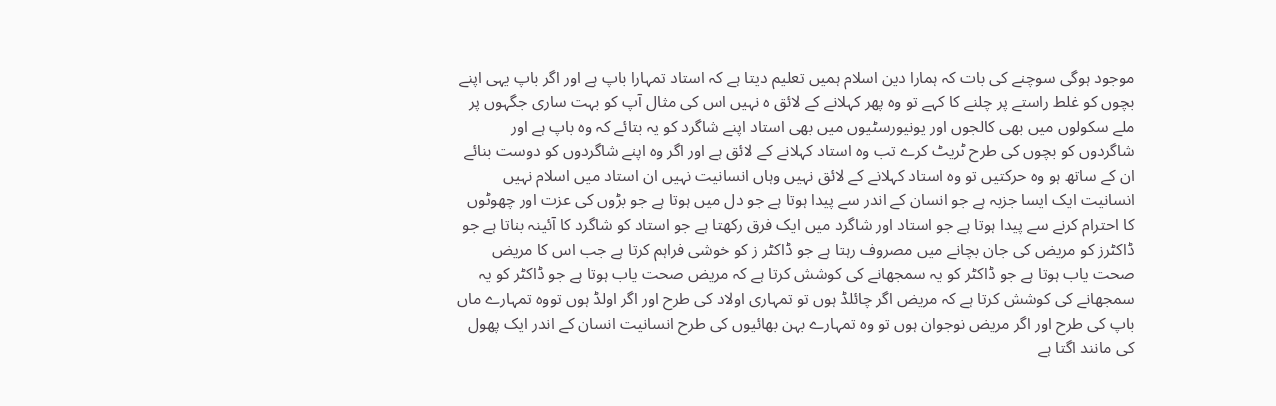موجود ہوگی سوچنے کی بات کہ ہمارا دین اسلام ہمیں تعلیم دیتا ہے کہ استاد تمہارا باپ ہے اور اگر باپ یہی اپنے بچوں کو غلط راستے پر چلنے کا کہے تو وہ پھر کہلانے کے لائق ہ نہیں اس کی مثال آپ کو بہت ساری جگہوں پر ملے سکولوں میں بھی کالجوں اور یونیورسٹیوں میں بھی استاد اپنے شاگرد کو یہ بتائے کہ وہ باپ ہے اور شاگردوں کو بچوں کی طرح ٹریٹ کرے تب وہ استاد کہلانے کے لائق ہے اور اگر وہ اپنے شاگردوں کو دوست بنائے ان کے ساتھ ہو وہ حرکتیں تو وہ استاد کہلانے کے لائق نہیں وہاں انسانیت نہیں ان استاد میں اسلام نہیں انسانیت ایک ایسا جزبہ ہے جو انسان کے اندر سے پیدا ہوتا ہے جو دل میں ہوتا ہے جو بڑوں کی عزت اور چھوٹوں کا احترام کرنے سے پیدا ہوتا ہے جو استاد اور شاگرد میں ایک فرق رکھتا ہے جو استاد کو شاگرد کا آئینہ بناتا ہے جو ڈاکٹرز کو مریض کی جان بچانے میں مصروف رہتا ہے جو ڈاکٹر ز کو خوشی فراہم کرتا ہے جب اس کا مریض صحت یاب ہوتا ہے جو ڈاکٹر کو یہ سمجھانے کی کوشش کرتا ہے کہ مریض صحت یاب ہوتا ہے جو ڈاکٹر کو یہ سمجھانے کی کوشش کرتا ہے کہ مریض اگر چائلڈ ہوں تو تمہاری اولاد کی طرح اور اگر اولڈ ہوں تووہ تمہارے ماں باپ کی طرح اور اگر مریض نوجوان ہوں تو وہ تمہارے بہن بھائیوں کی طرح انسانیت انسان کے اندر ایک پھول کی مانند اگتا ہے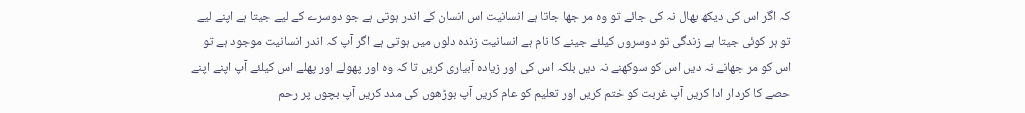کہ اگر اس کی دیکھ بھال نہ کی جائے تو وہ مر جھا جاتا ہے انسانیت اس انسان کے اندر ہوتی ہے جو دوسرے کے لیے جیتا ہے اپنے لیے تو ہر کوئی جیتا ہے زندگی تو دوسروں کیلئے جینے کا نام ہے انسانیت زندہ دلوں میں ہوتی ہے اگر آپ کہ اندر انسانیت موجود ہے تو اس کو مر جھانے نہ دیں اس کو سوکھنے نہ دیں بلکہ اس کی اور زیادہ آبیاری کریں تا کہ وہ اور پھولے اور پھلے اس کیلئے آپ اپنے اپنے حصے کا کردار ادا کریں آپ غربت کو ختم کریں اور تعلیم کو عام کریں آپ بوڑھوں کی مدد کریں آپ بچوں پر رحم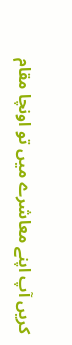کریں آپ اپنے معاشرے میں تو اونچا مقام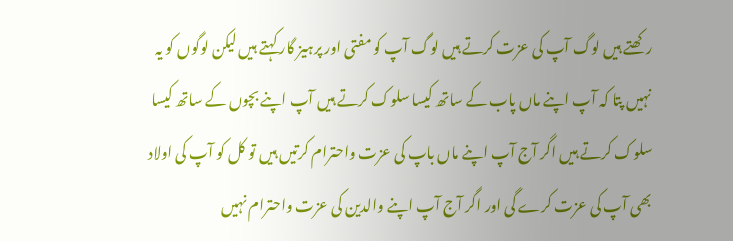رکھتے ہیں لوگ آپ کی عزت کرتے ہیں لوگ آپ کو مفتی اور پرہیز گار کہتے ہیں لیکن لوگوں کو یہ نہیں پتا کہ آپ اپنے ماں پاب کے ساتھ کیسا سلوک کرتے ہیں آپ اپنے بچوں کے ساتھ کیسا سلوک کرتے ہیں اگر آج آپ اپنے ماں باپ کی عزت واحترام کرتیں ہیں تو کل کو آپ کی اولاد بھی آپ کی عزت کرے گی اور اگر آج آپ اپنے والدین کی عزت واحترام نہیں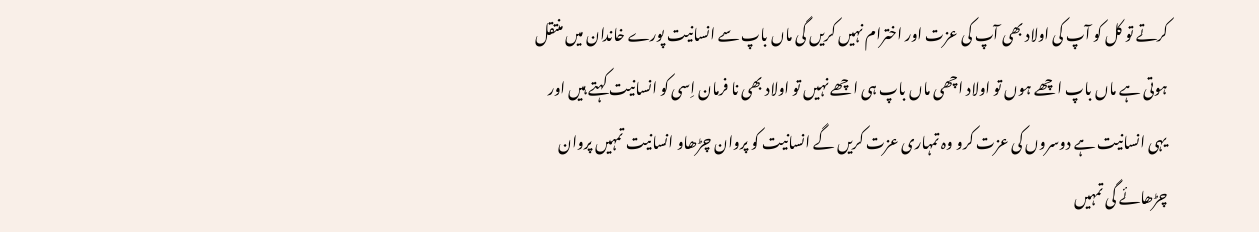کرتے تو کل کو آپ کی اولاد بھی آپ کی عزت اور اخترام نہیں کریں گی ماں باپ سے انسانیت پورے خاندان میں منتقل ہوتی ہے ماں باپ اچھے ہوں تو اولاد اچھی ماں باپ ہی اچھے نہیں تو اولاد بھی نا فرمان اِسی کو انسانیت کہتے ہیں اور یہی انسانیت ہے دوسروں کی عزت کرو وہ تمہاری عزت کریں گے انسانیت کو پروان چڑھاو انسانیت تمہیں پروان چڑھائے گی تمہیں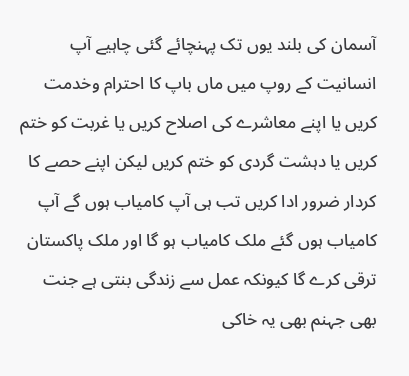آسمان کی بلند یوں تک پہنچائے گئی چاہیے آپ انسانیت کے روپ میں ماں باپ کا احترام وخدمت کریں یا اپنے معاشرے کی اصلاح کریں یا غربت کو ختم کریں یا دہشت گردی کو ختم کریں لیکن اپنے حصے کا کردار ضرور ادا کریں تب ہی آپ کامیاب ہوں گے آپ کامیاب ہوں گئے ملک کامیاب ہو گا اور ملک پاکستان ترقی کرے گا کیونکہ عمل سے زندگی بنتی ہے جنت بھی جہنم بھی یہ خاکی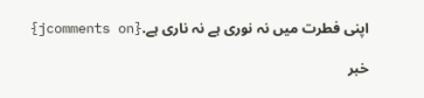اپنی فطرت میں نہ نوری ہے نہ ناری ہے.{jcomments on}

خبر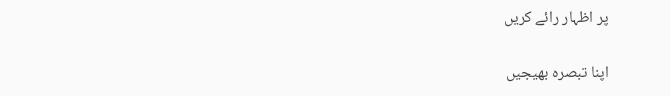پر اظہار رائے کریں

اپنا تبصرہ بھیجیں